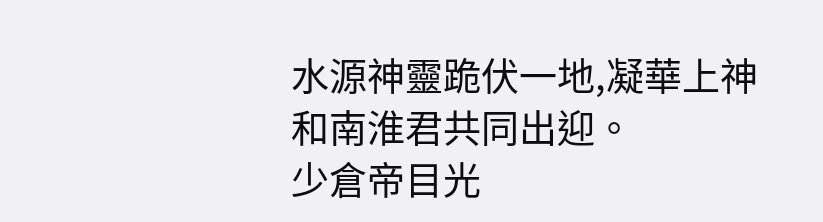水源神靈跪伏一地,凝華上神和南淮君共同出迎。
少倉帝目光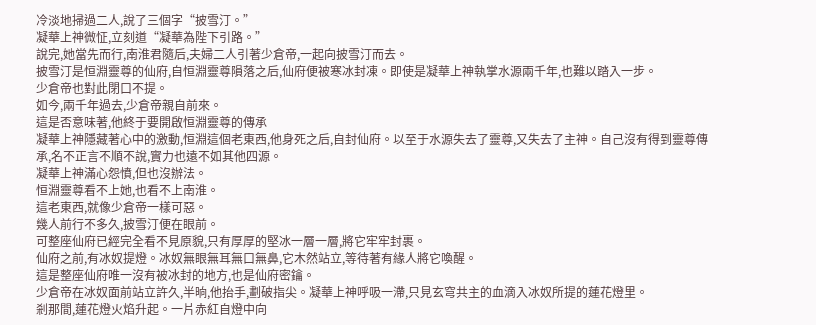冷淡地掃過二人,說了三個字“披雪汀。”
凝華上神微怔,立刻道“凝華為陛下引路。”
說完,她當先而行,南淮君隨后,夫婦二人引著少倉帝,一起向披雪汀而去。
披雪汀是恒淵靈尊的仙府,自恒淵靈尊隕落之后,仙府便被寒冰封凍。即使是凝華上神執掌水源兩千年,也難以踏入一步。
少倉帝也對此閉口不提。
如今,兩千年過去,少倉帝親自前來。
這是否意味著,他終于要開啟恒淵靈尊的傳承
凝華上神隱藏著心中的激動,恒淵這個老東西,他身死之后,自封仙府。以至于水源失去了靈尊,又失去了主神。自己沒有得到靈尊傳承,名不正言不順不說,實力也遠不如其他四源。
凝華上神滿心怨憤,但也沒辦法。
恒淵靈尊看不上她,也看不上南淮。
這老東西,就像少倉帝一樣可惡。
幾人前行不多久,披雪汀便在眼前。
可整座仙府已經完全看不見原貌,只有厚厚的堅冰一層一層,將它牢牢封裹。
仙府之前,有冰奴提燈。冰奴無眼無耳無口無鼻,它木然站立,等待著有緣人將它喚醒。
這是整座仙府唯一沒有被冰封的地方,也是仙府密鑰。
少倉帝在冰奴面前站立許久,半晌,他抬手,劃破指尖。凝華上神呼吸一滯,只見玄穹共主的血滴入冰奴所提的蓮花燈里。
剎那間,蓮花燈火焰升起。一片赤紅自燈中向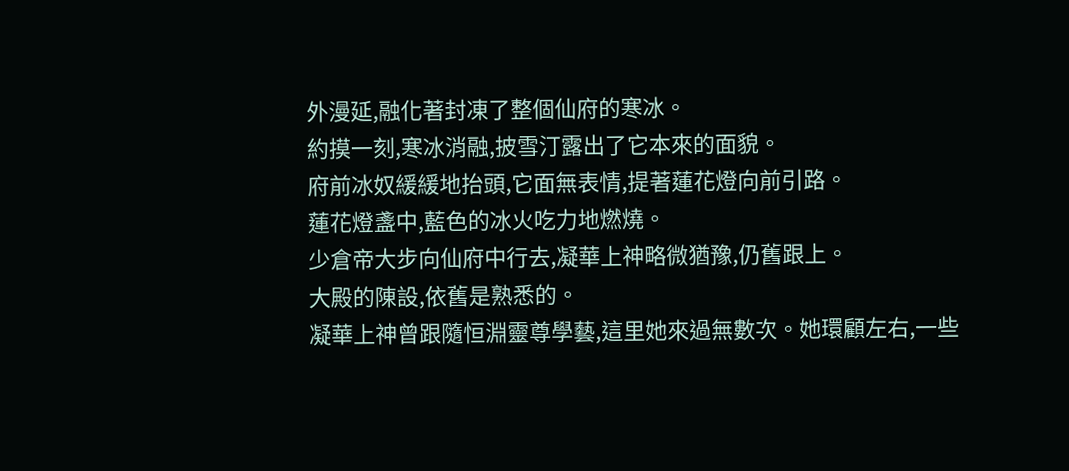外漫延,融化著封凍了整個仙府的寒冰。
約摸一刻,寒冰消融,披雪汀露出了它本來的面貌。
府前冰奴緩緩地抬頭,它面無表情,提著蓮花燈向前引路。
蓮花燈盞中,藍色的冰火吃力地燃燒。
少倉帝大步向仙府中行去,凝華上神略微猶豫,仍舊跟上。
大殿的陳設,依舊是熟悉的。
凝華上神曾跟隨恒淵靈尊學藝,這里她來過無數次。她環顧左右,一些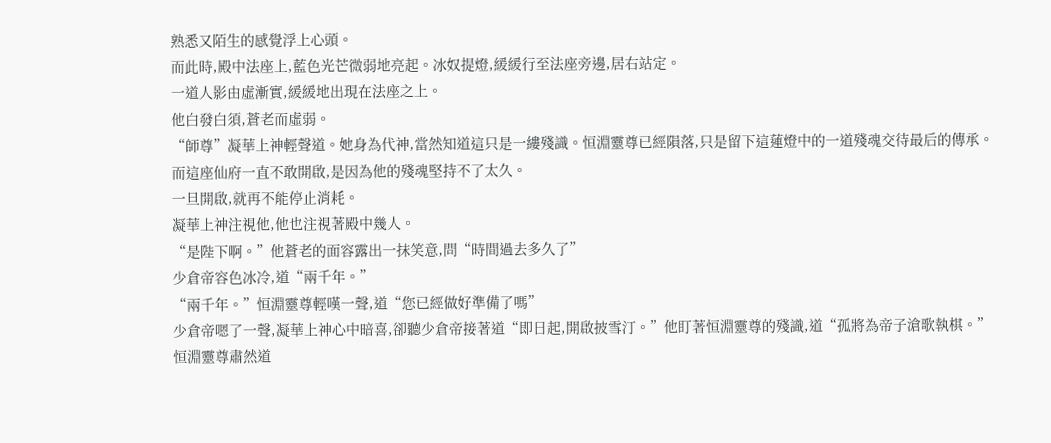熟悉又陌生的感覺浮上心頭。
而此時,殿中法座上,藍色光芒微弱地亮起。冰奴提燈,緩緩行至法座旁邊,居右站定。
一道人影由虛漸實,緩緩地出現在法座之上。
他白發白須,蒼老而虛弱。
“師尊”凝華上神輕聲道。她身為代神,當然知道這只是一縷殘識。恒淵靈尊已經隕落,只是留下這蓮燈中的一道殘魂交待最后的傳承。
而這座仙府一直不敢開啟,是因為他的殘魂堅持不了太久。
一旦開啟,就再不能停止消耗。
凝華上神注視他,他也注視著殿中幾人。
“是陛下啊。”他蒼老的面容露出一抹笑意,問“時間過去多久了”
少倉帝容色冰冷,道“兩千年。”
“兩千年。”恒淵靈尊輕嘆一聲,道“您已經做好準備了嗎”
少倉帝嗯了一聲,凝華上神心中暗喜,卻聽少倉帝接著道“即日起,開啟披雪汀。”他盯著恒淵靈尊的殘識,道“孤將為帝子滄歌執棋。”
恒淵靈尊肅然道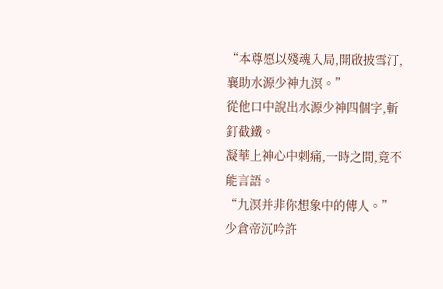“本尊愿以殘魂入局,開啟披雪汀,襄助水源少神九溟。”
從他口中說出水源少神四個字,斬釘截鐵。
凝華上神心中刺痛,一時之間,竟不能言語。
“九溟并非你想象中的傳人。”少倉帝沉吟許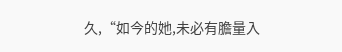久,“如今的她,未必有膽量入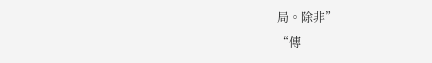局。除非”
“傳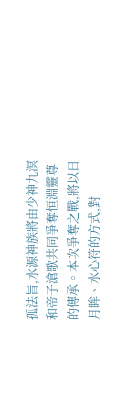孤法旨,水源神族將由少神九溟和帝子滄歌共同爭奪恒淵靈尊的傳承。本次爭奪之戰,將以日月眸、水心符的方式,對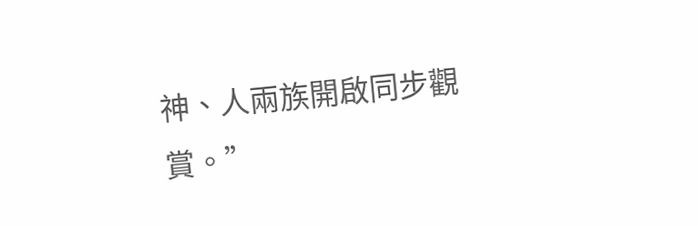神、人兩族開啟同步觀賞。”